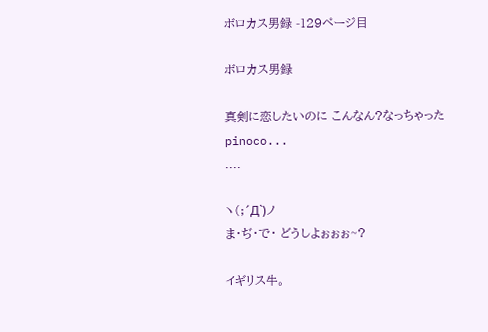ボロカス男録 -129ページ目

ボロカス男録

真剣に恋したいのに こんなん?なっちゃったpinoco...
....

ヽ(;´Д`)ノ
ま・ぢ・で・ どうしよぉぉぉ~?

イギリス牛。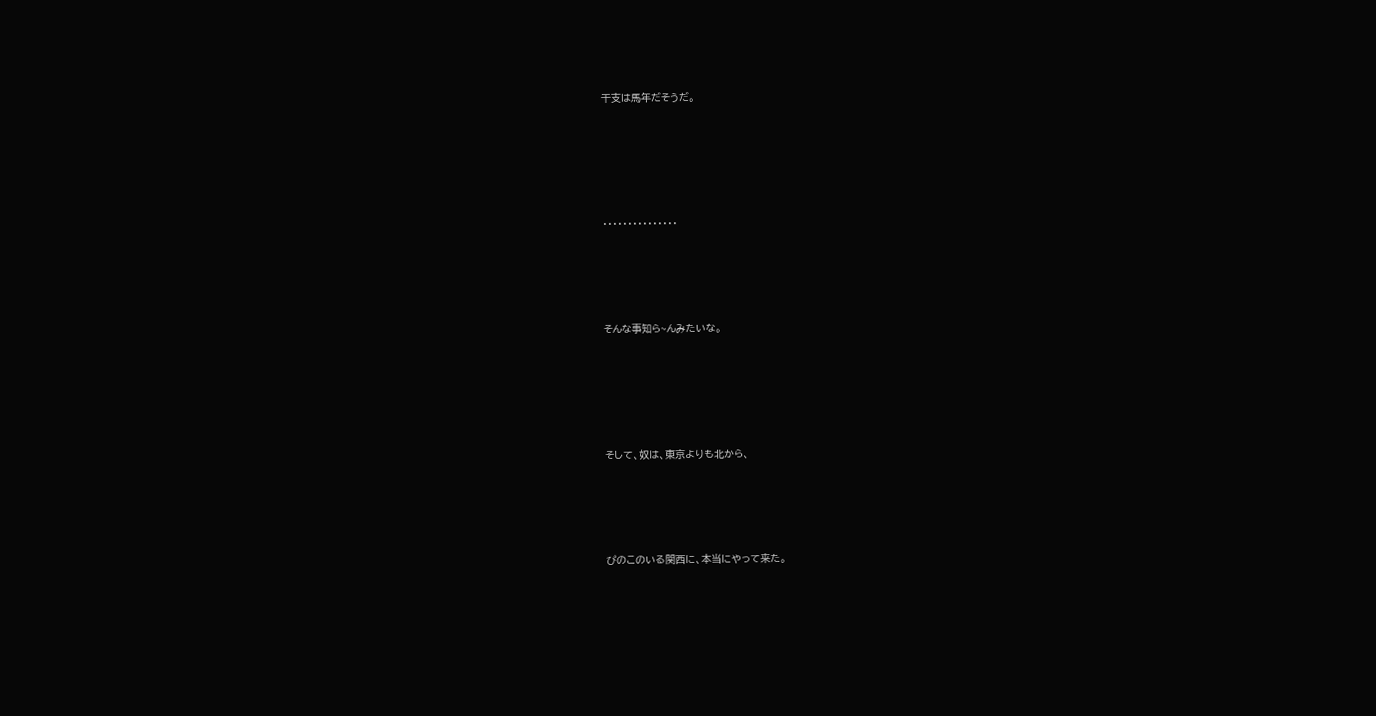干支は馬年だそうだ。





・・・・・・・・・・・・・・・




そんな事知ら~んみたいな。





そして、奴は、東京よりも北から、




ぴのこのいる関西に、本当にやって来た。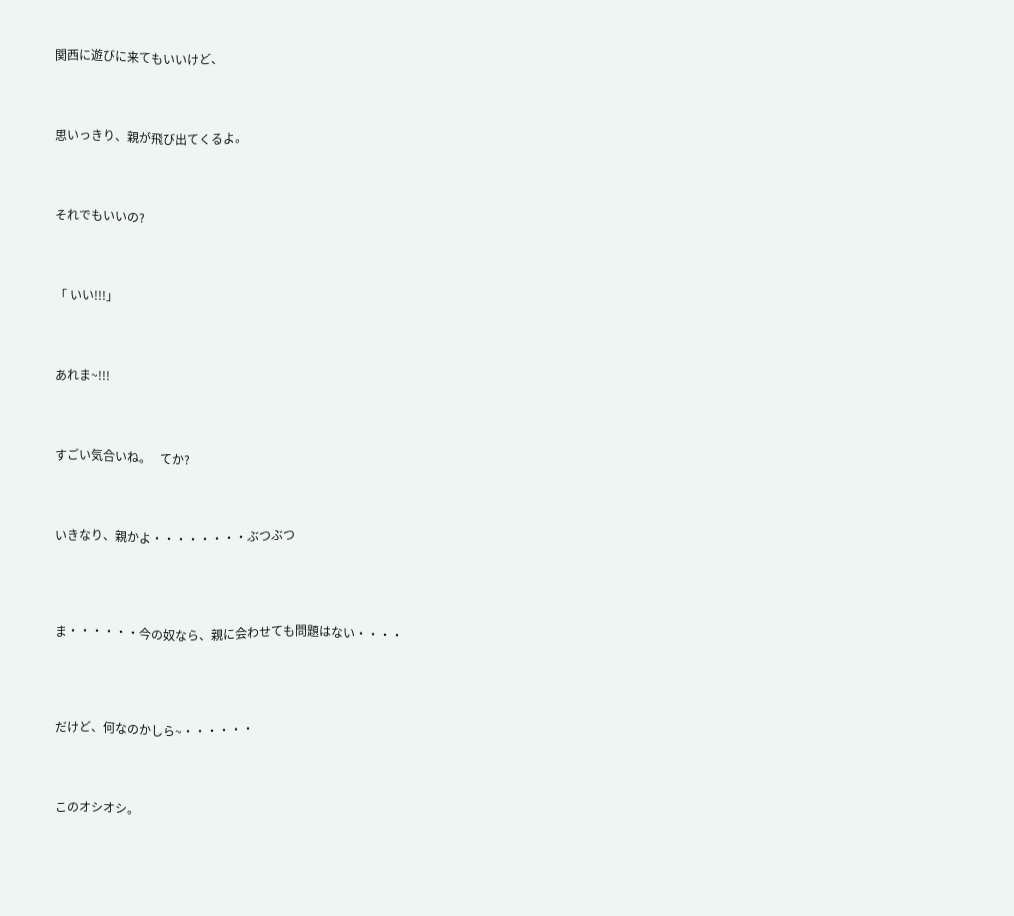関西に遊びに来てもいいけど、




思いっきり、親が飛び出てくるよ。




それでもいいの?




「 いい!!!」




あれま~!!!




すごい気合いね。   てか?




いきなり、親かよ・・・・・・・・ぶつぶつ





ま・・・・・・今の奴なら、親に会わせても問題はない・・・・





だけど、何なのかしら~・・・・・・




このオシオシ。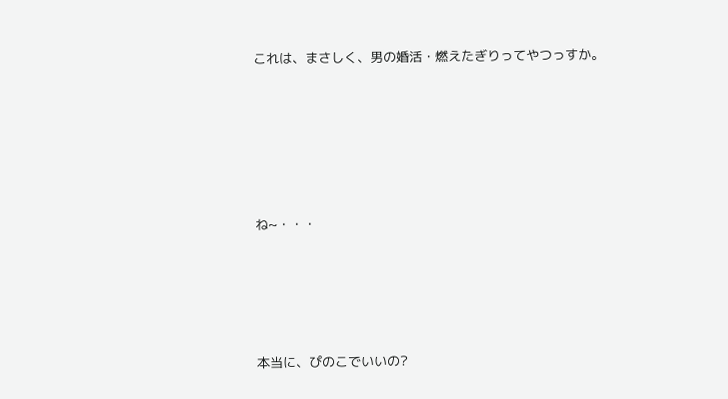これは、まさしく、男の婚活・燃えたぎりってやつっすか。





ね~・・・




本当に、ぴのこでいいの?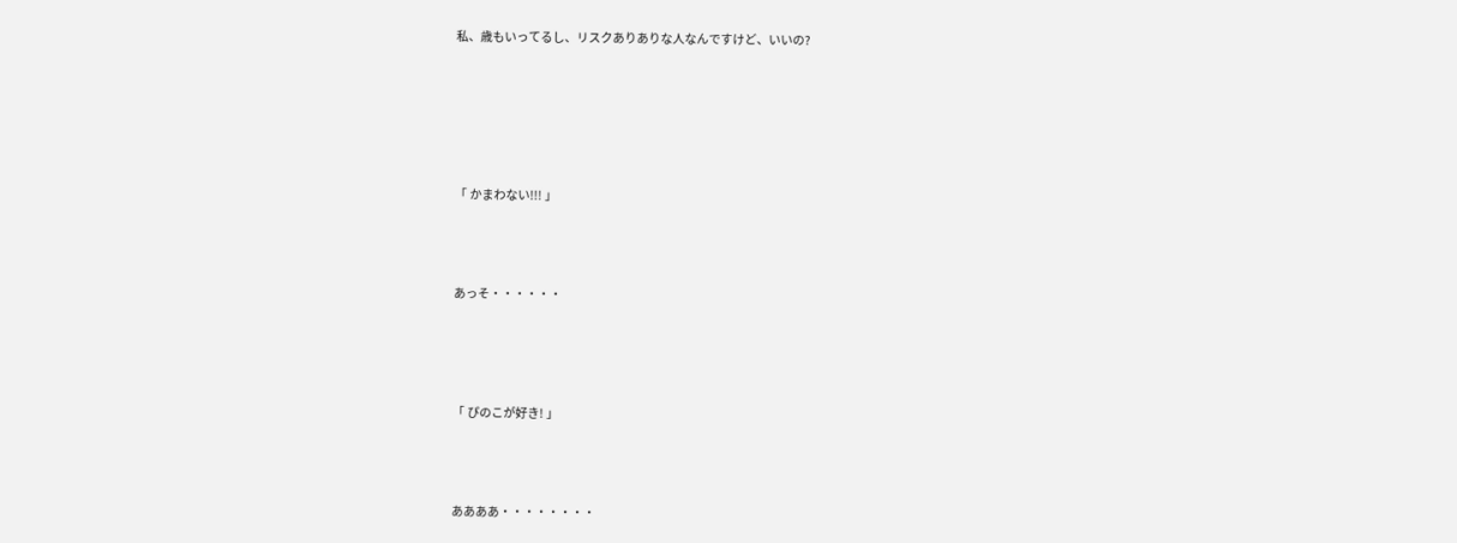私、歳もいってるし、リスクありありな人なんですけど、いいの?







「 かまわない!!! 」




あっそ・・・・・・





「 ぴのこが好き! 」




ああああ・・・・・・・・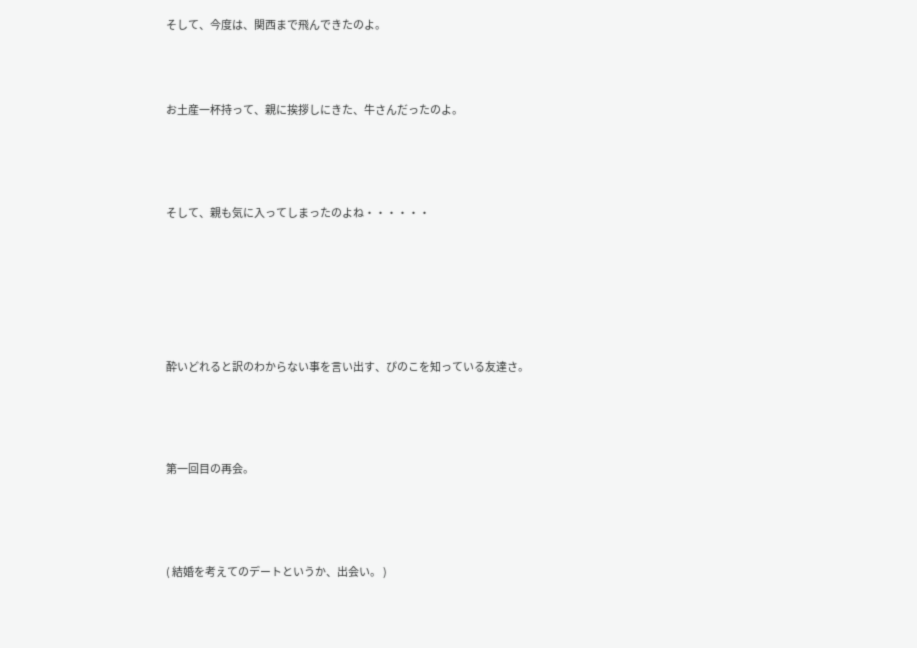そして、今度は、関西まで飛んできたのよ。




お土産一杯持って、親に挨拶しにきた、牛さんだったのよ。





そして、親も気に入ってしまったのよね・・・・・・








酔いどれると訳のわからない事を言い出す、ぴのこを知っている友達さ。





第一回目の再会。





( 結婚を考えてのデートというか、出会い。 )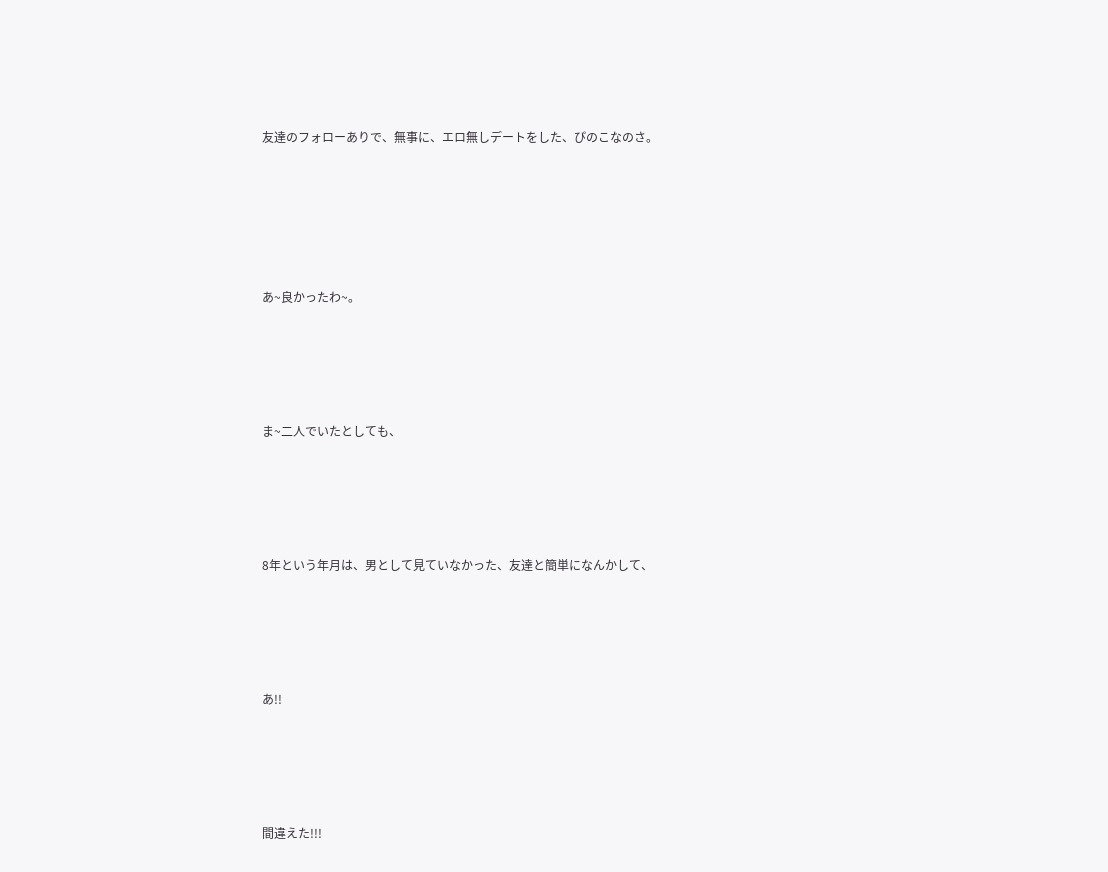友達のフォローありで、無事に、エロ無しデートをした、ぴのこなのさ。





あ~良かったわ~。




ま~二人でいたとしても、




8年という年月は、男として見ていなかった、友達と簡単になんかして、




あ!!




間違えた!!!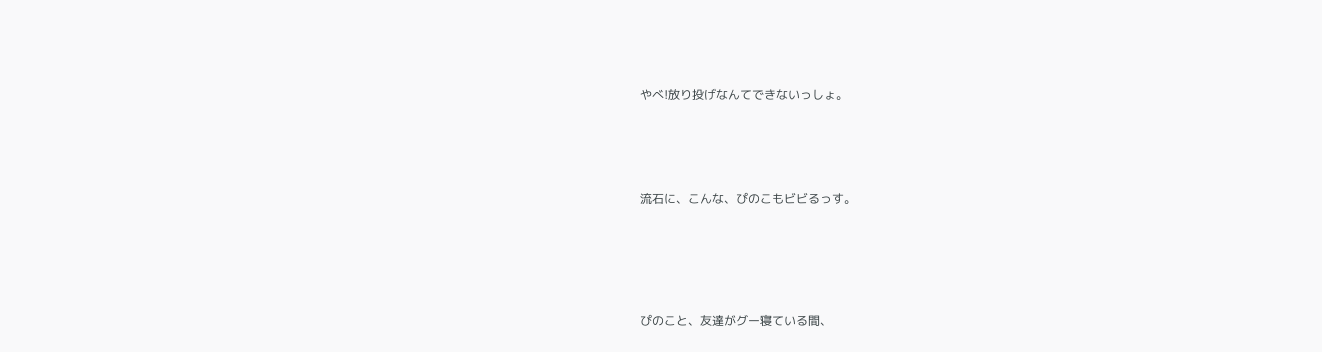やべ!放り投げなんてできないっしょ。





流石に、こんな、ぴのこもビビるっす。






ぴのこと、友達がグー寝ている間、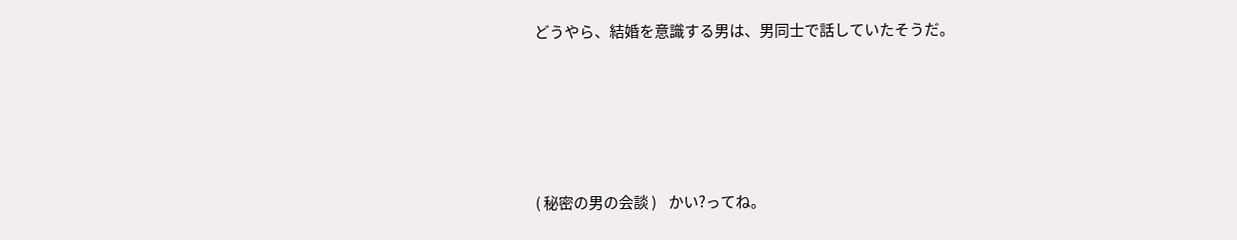どうやら、結婚を意識する男は、男同士で話していたそうだ。





( 秘密の男の会談 )    かい?ってね。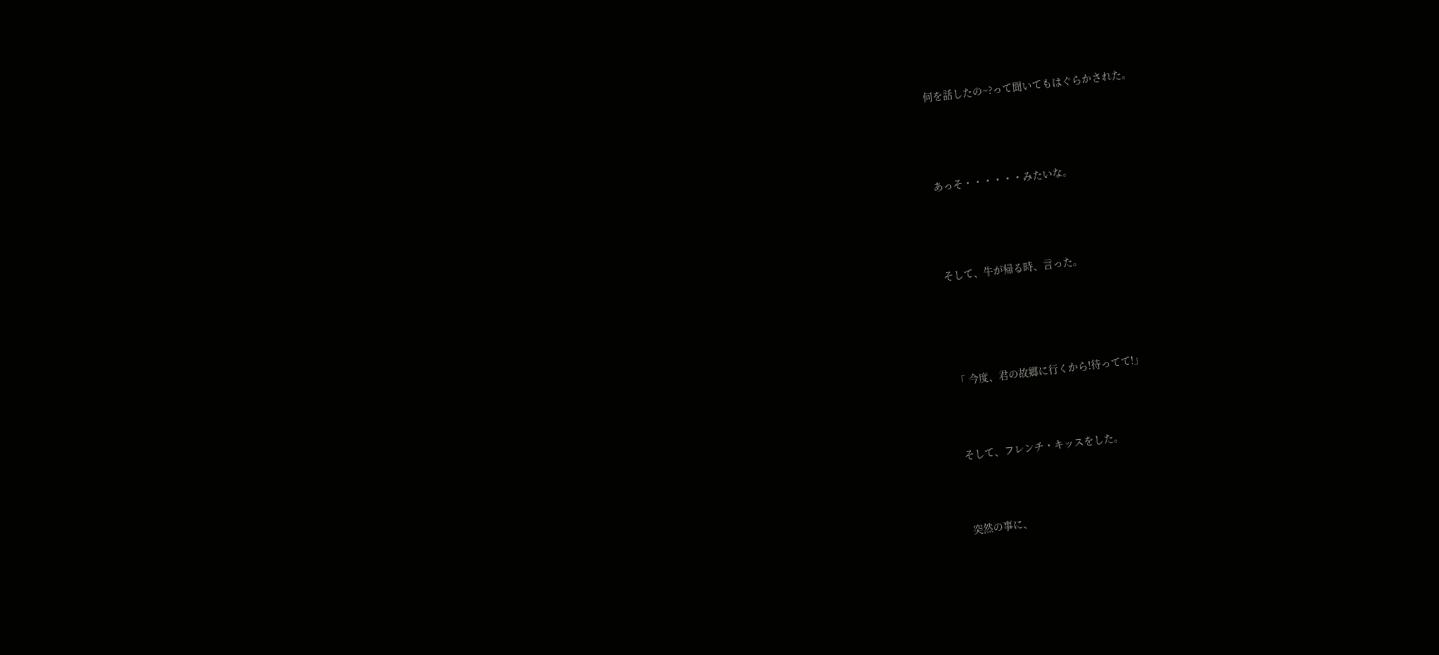何を話したの~?って聞いてもはぐらかされた。





あっそ・・・・・・みたいな。





そして、牛が帰る時、言った。






「 今度、君の故郷に行くから!待ってて!」




そして、フレンチ・キッスをした。




突然の事に、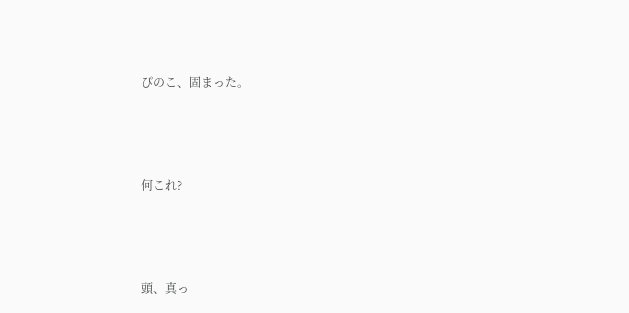ぴのこ、固まった。





何これ?





頭、真っ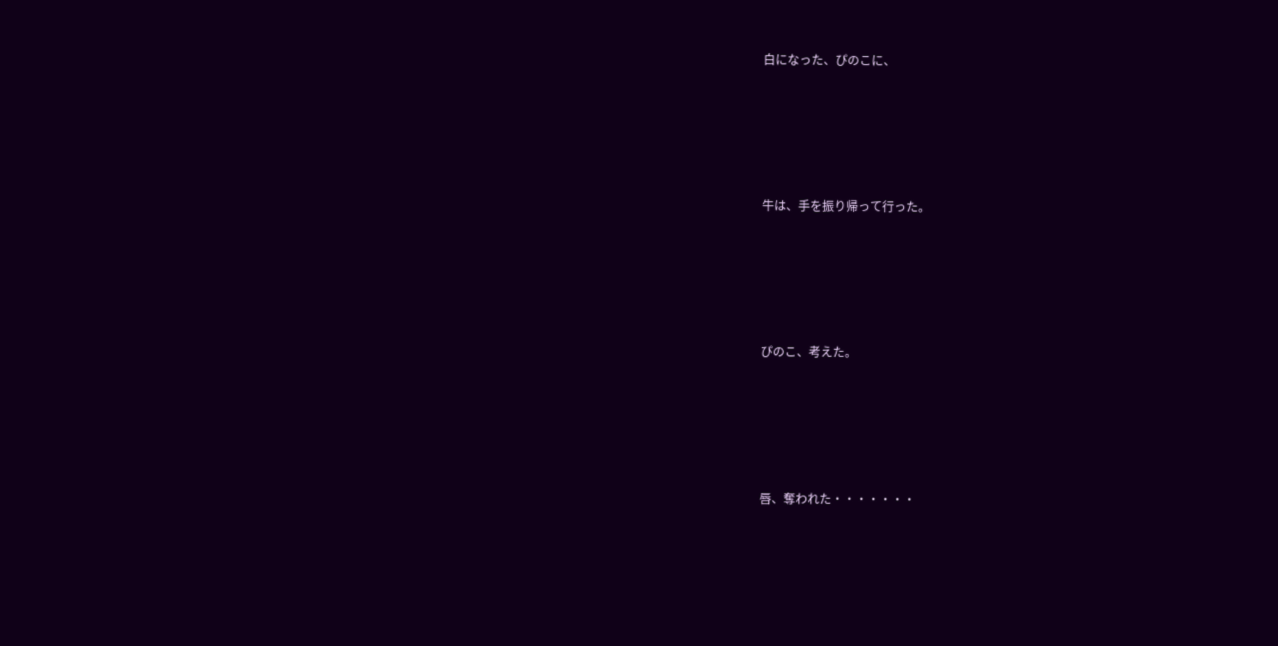白になった、ぴのこに、





牛は、手を振り帰って行った。





ぴのこ、考えた。





唇、奪われた・・・・・・・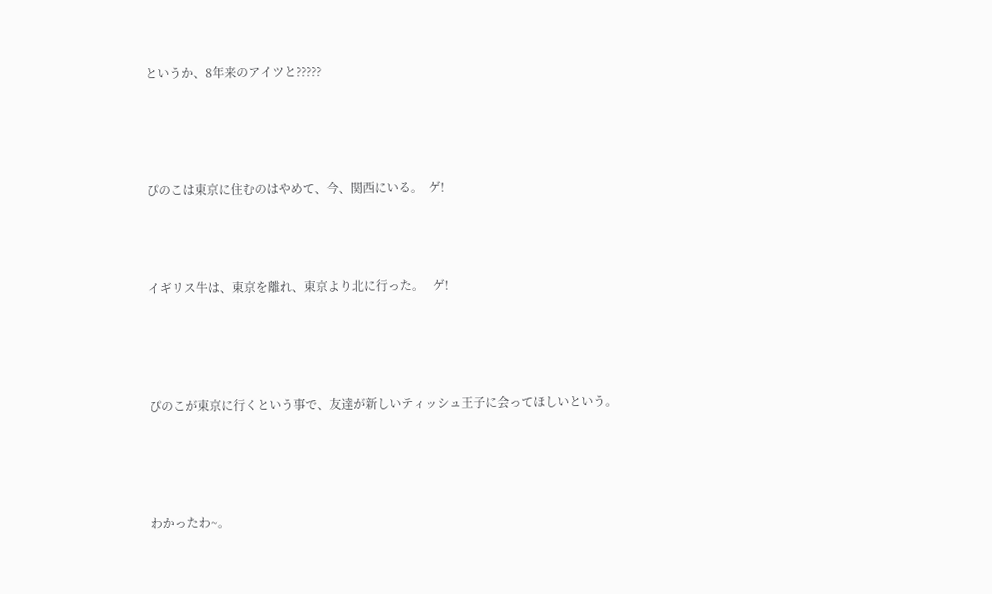というか、8年来のアイツと?????





ぴのこは東京に住むのはやめて、今、関西にいる。  ゲ!




イギリス牛は、東京を離れ、東京より北に行った。   ゲ!





ぴのこが東京に行くという事で、友達が新しいティッシュ王子に会ってほしいという。





わかったわ~。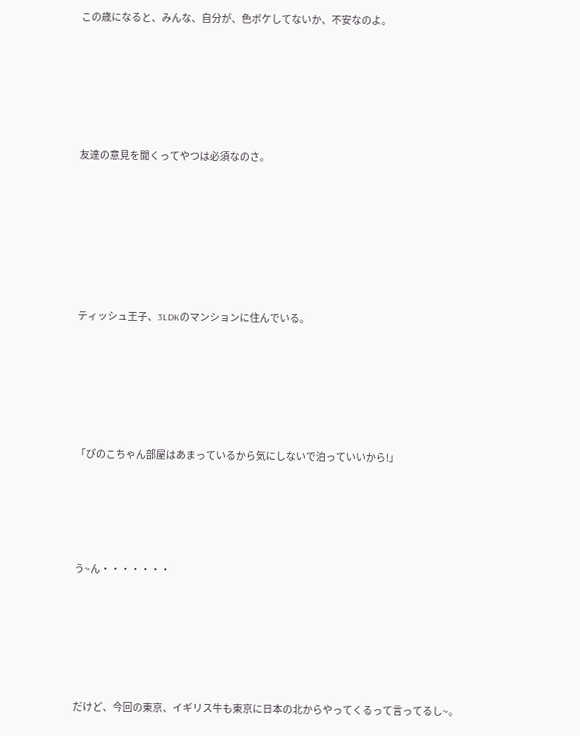この歳になると、みんな、自分が、色ボケしてないか、不安なのよ。





友達の意見を聞くってやつは必須なのさ。






ティッシュ王子、3LDKのマンションに住んでいる。





「ぴのこちゃん部屋はあまっているから気にしないで泊っていいから!」




う~ん・・・・・・・





だけど、今回の東京、イギリス牛も東京に日本の北からやってくるって言ってるし~。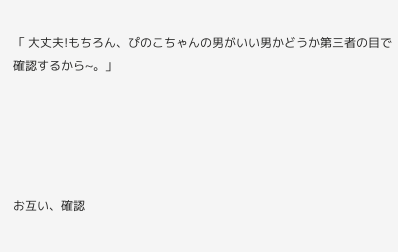「 大丈夫!もちろん、ぴのこちゃんの男がいい男かどうか第三者の目で確認するから~。」





お互い、確認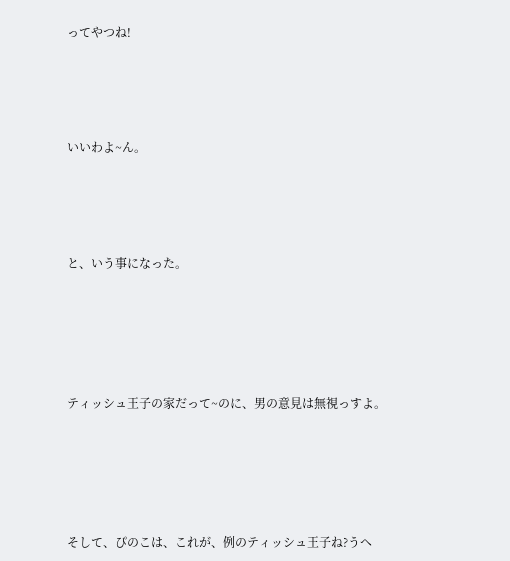ってやつね!




いいわよ~ん。




と、いう事になった。





ティッシュ王子の家だって~のに、男の意見は無視っすよ。





そして、ぴのこは、これが、例のティッシュ王子ね?うへ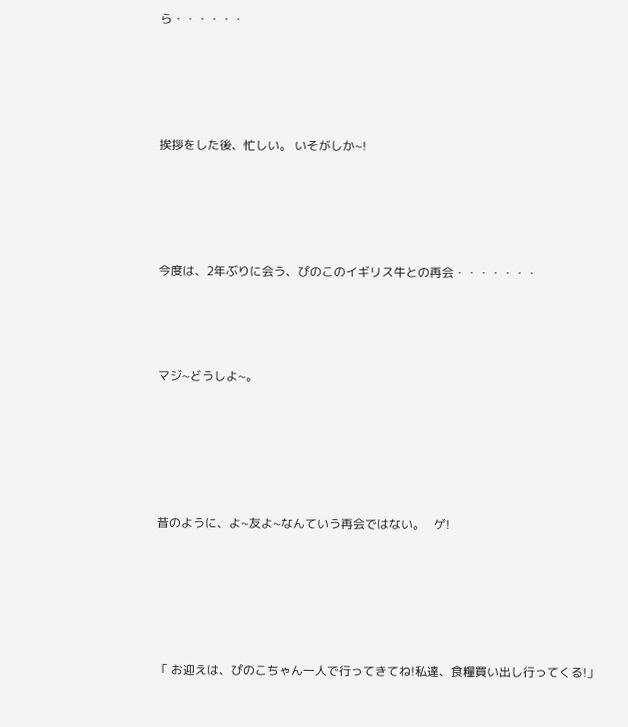ら・・・・・・





挨拶をした後、忙しい。 いそがしか~!





今度は、2年ぶりに会う、ぴのこのイギリス牛との再会・・・・・・・




マジ~どうしよ~。






昔のように、よ~友よ~なんていう再会ではない。   ゲ!






「 お迎えは、ぴのこちゃん一人で行ってきてね!私達、食糧買い出し行ってくる!」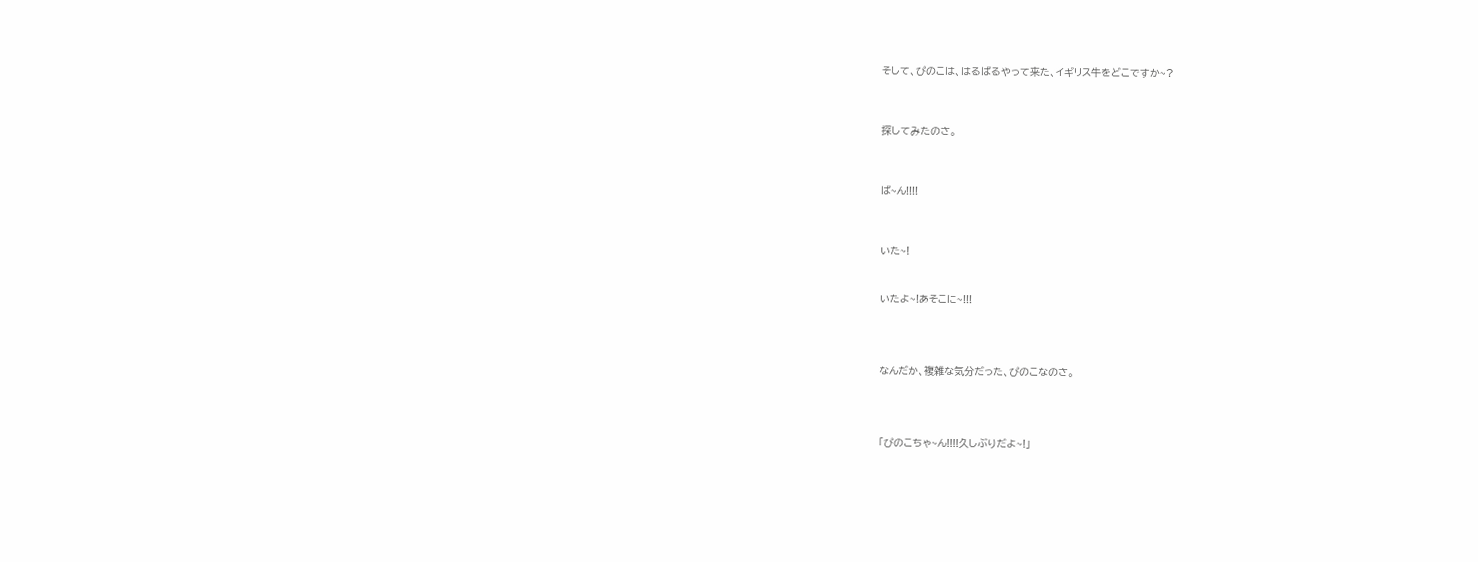そして、ぴのこは、はるばるやって来た、イギリス牛をどこですか~?




探してみたのさ。




ば~ん!!!!




いた~!



いたよ~!あそこに~!!!





なんだか、複雑な気分だった、ぴのこなのさ。





「ぴのこちゃ~ん!!!!久しぶりだよ~!」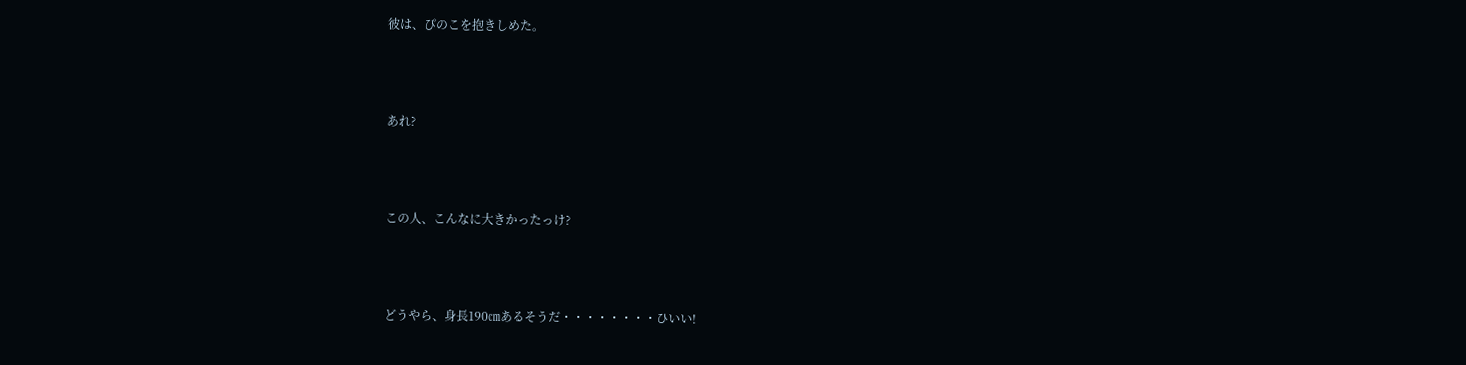彼は、ぴのこを抱きしめた。





あれ?





この人、こんなに大きかったっけ?





どうやら、身長190㎝あるそうだ・・・・・・・・ひいい!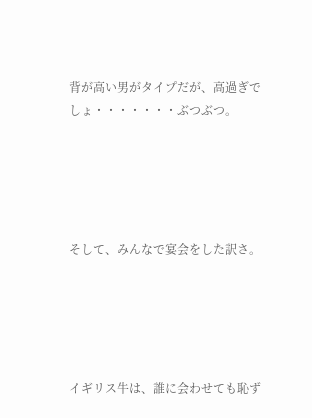背が高い男がタイプだが、高過ぎでしょ・・・・・・・ぶつぶつ。





そして、みんなで宴会をした訳さ。





イギリス牛は、誰に会わせても恥ず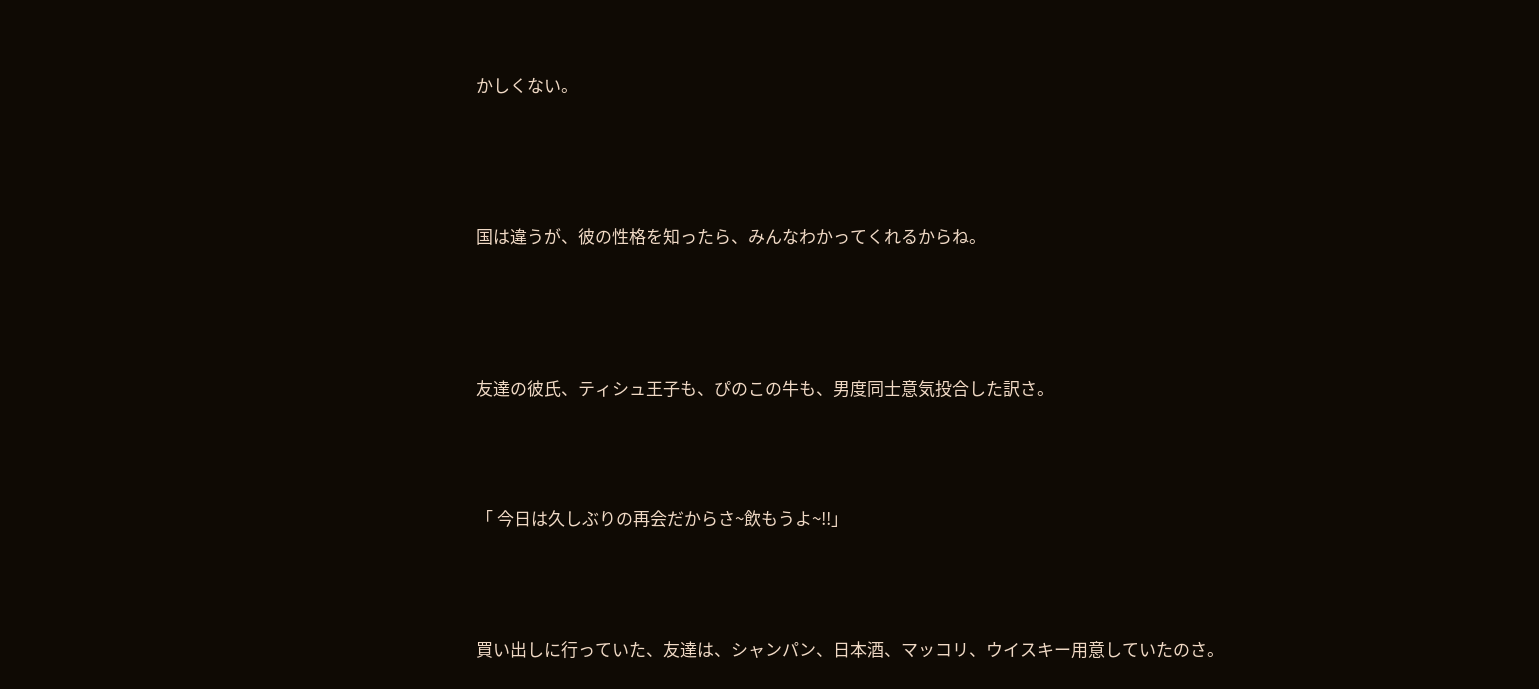かしくない。






国は違うが、彼の性格を知ったら、みんなわかってくれるからね。






友達の彼氏、ティシュ王子も、ぴのこの牛も、男度同士意気投合した訳さ。





「 今日は久しぶりの再会だからさ~飲もうよ~!!」





買い出しに行っていた、友達は、シャンパン、日本酒、マッコリ、ウイスキー用意していたのさ。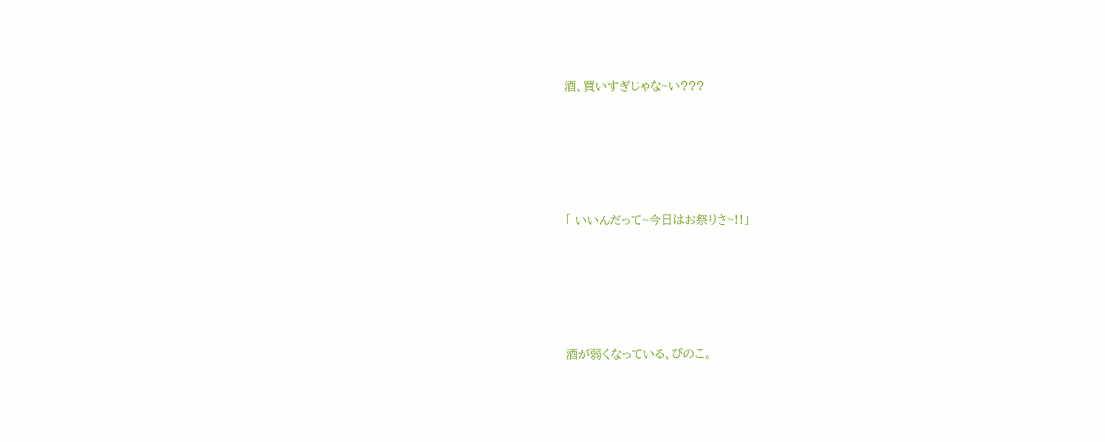酒、買いすぎじゃな~い???





「 いいんだって~今日はお祭りさ~!!」





酒が弱くなっている、ぴのこ。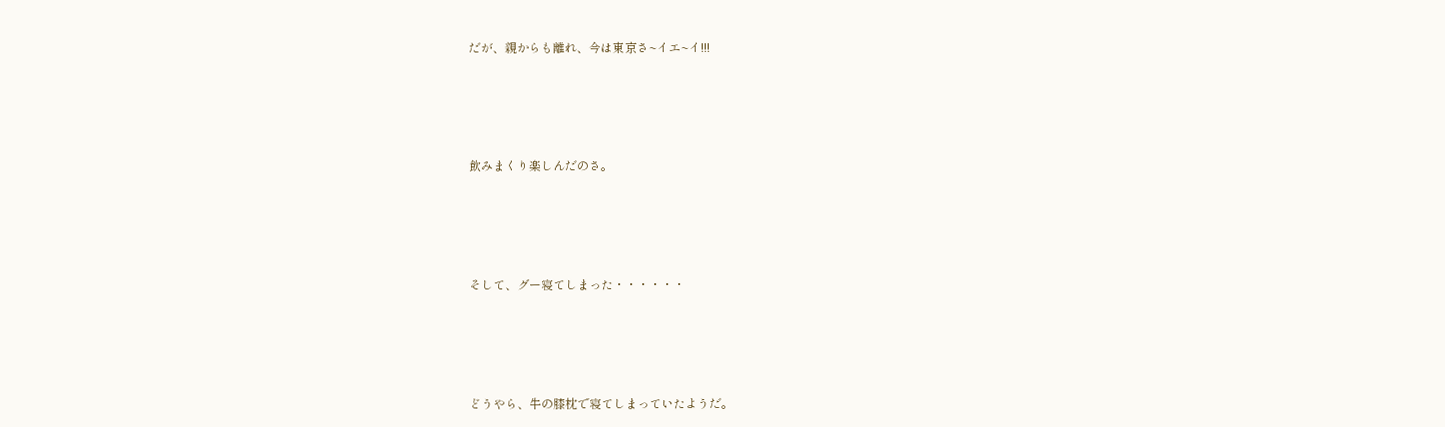だが、親からも離れ、今は東京さ~イエ~イ!!!





飲みまくり楽しんだのさ。





そして、グー寝てしまった・・・・・・





どうやら、牛の膝枕で寝てしまっていたようだ。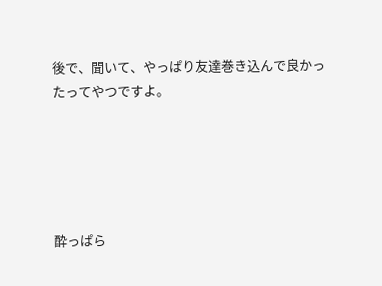後で、聞いて、やっぱり友達巻き込んで良かったってやつですよ。





酔っぱら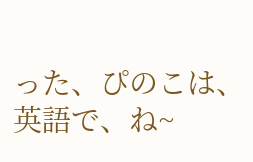った、ぴのこは、英語で、ね~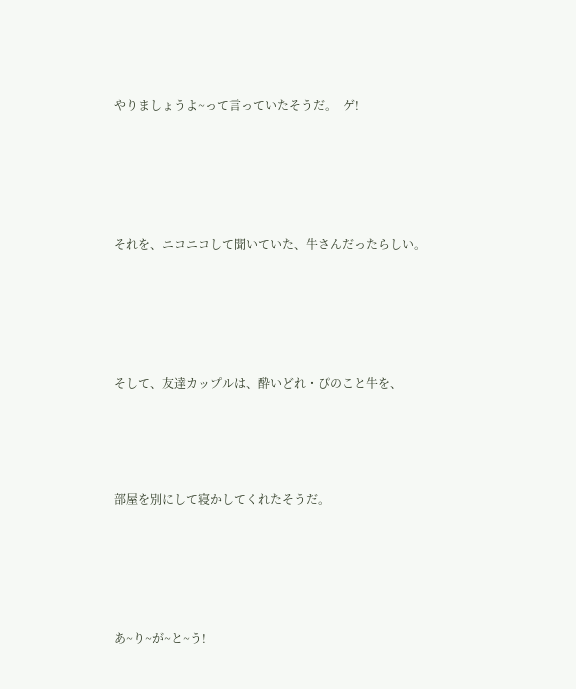やりましょうよ~って言っていたそうだ。  ゲ!





それを、ニコニコして聞いていた、牛さんだったらしい。





そして、友達カップルは、酔いどれ・ぴのこと牛を、




部屋を別にして寝かしてくれたそうだ。





あ~り~が~と~う!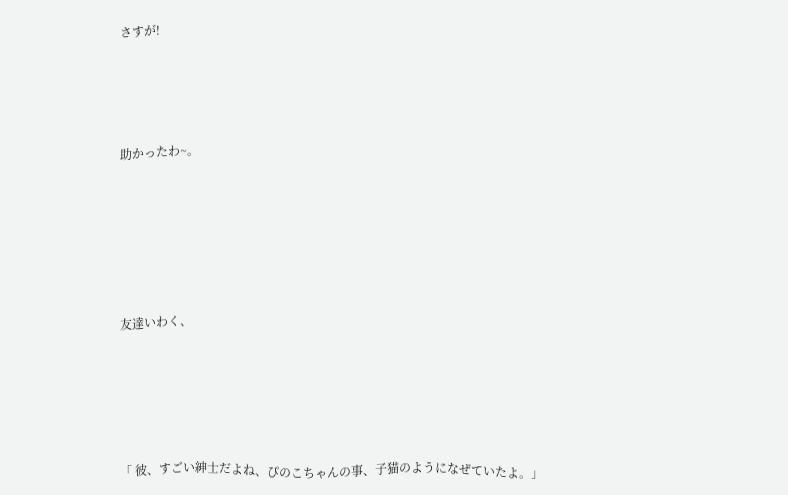さすが!




助かったわ~。






友達いわく、





「 彼、すごい紳士だよね、ぴのこちゃんの事、子猫のようになぜていたよ。」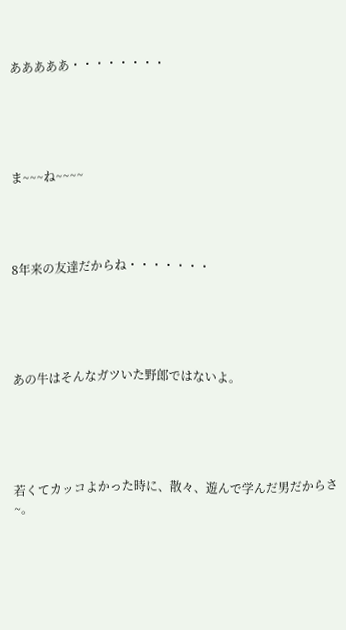あああああ・・・・・・・・





ま~~~ね~~~~




8年来の友達だからね・・・・・・・





あの牛はそんなガツいた野郎ではないよ。





若くてカッコよかった時に、散々、遊んで学んだ男だからさ~。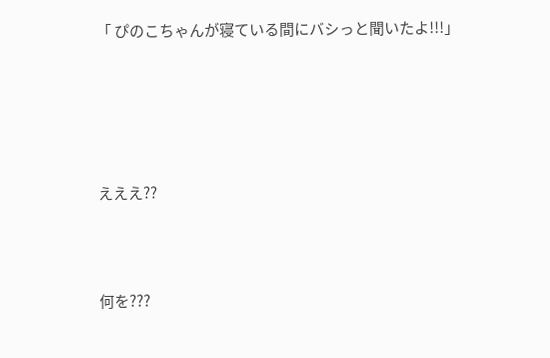「 ぴのこちゃんが寝ている間にバシっと聞いたよ!!!」





えええ??



何を???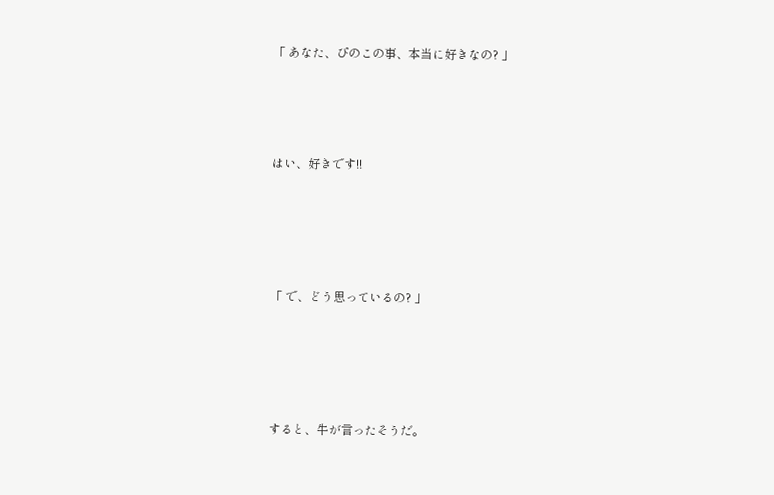「 あなた、ぴのこの事、本当に好きなの? 」




はい、好きです!!





「 で、どう思っているの? 」





すると、牛が言ったそうだ。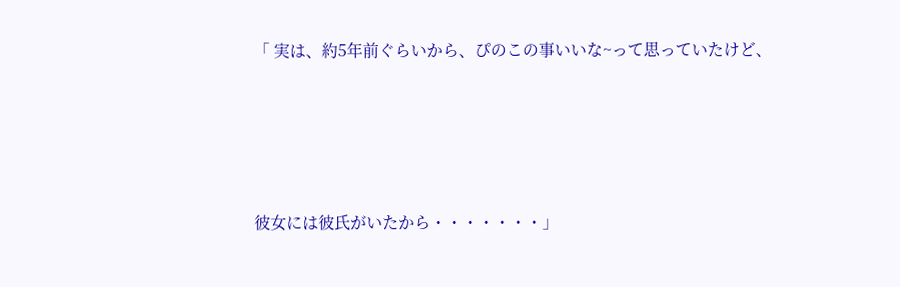「 実は、約5年前ぐらいから、ぴのこの事いいな~って思っていたけど、




彼女には彼氏がいたから・・・・・・・」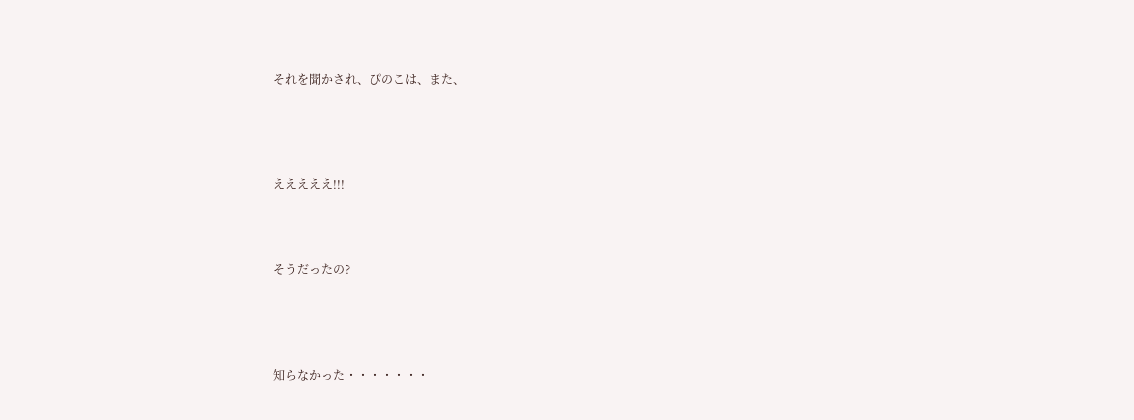それを聞かされ、ぴのこは、また、




えええええ!!!



そうだったの?




知らなかった・・・・・・・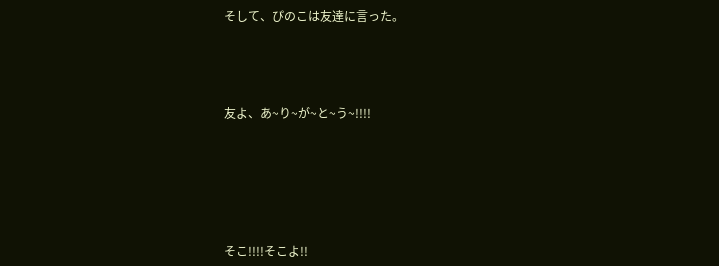そして、ぴのこは友達に言った。




友よ、あ~り~が~と~う~!!!!






そこ!!!!そこよ!!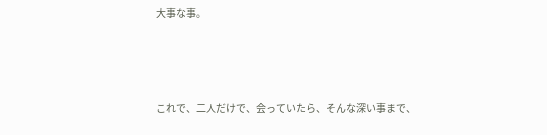大事な事。




これで、二人だけで、会っていたら、そんな深い事まで、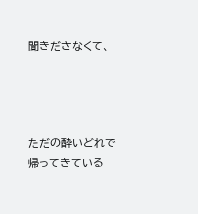聞きださなくて、




ただの酔いどれで帰ってきている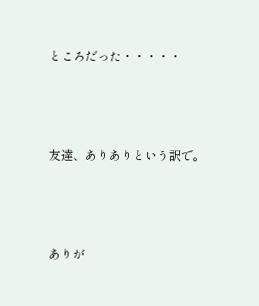ところだった・・・・・




友達、ありありという訳で。




ありが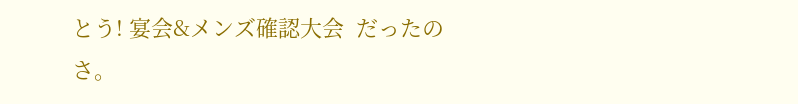とう! 宴会&メンズ確認大会  だったのさ。